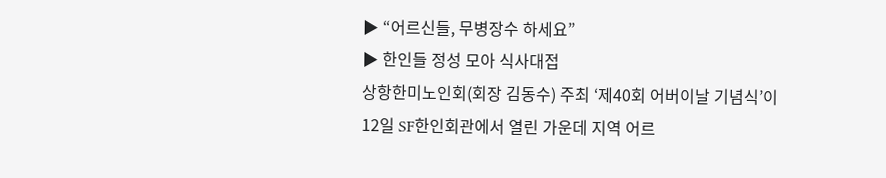▶ “어르신들, 무병장수 하세요”
▶ 한인들 정성 모아 식사대접
상항한미노인회(회장 김동수) 주최 ‘제40회 어버이날 기념식’이 12일 SF한인회관에서 열린 가운데 지역 어르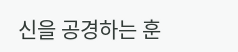신을 공경하는 훈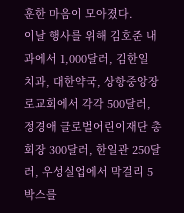훈한 마음이 모아졌다.
이날 행사를 위해 김호준 내과에서 1,000달러, 김한일 치과, 대한약국, 상항중앙장로교회에서 각각 500달러, 정경애 글로벌어린이재단 총회장 300달러, 한일관 250달러, 우성실업에서 막걸리 5박스를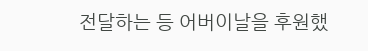전달하는 등 어버이날을 후원했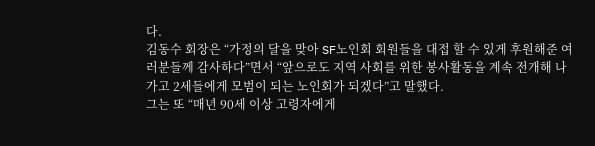다.
김동수 회장은 “가정의 달을 맞아 SF노인회 회원들을 대접 할 수 있게 후원해준 여러분들께 감사하다”면서 “앞으로도 지역 사회를 위한 봉사활동을 계속 전개해 나가고 2세들에게 모범이 되는 노인회가 되겠다”고 말했다.
그는 또 “매년 90세 이상 고령자에게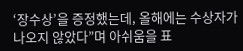‘장수상’을 증정했는데, 올해에는 수상자가 나오지 않았다”며 아쉬움을 표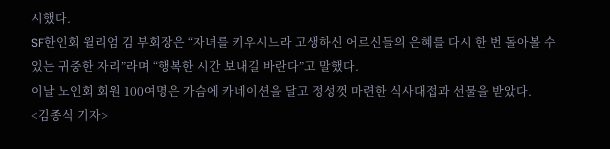시했다.
SF한인회 윌리엄 김 부회장은 “자녀를 키우시느라 고생하신 어르신들의 은혜를 다시 한 번 돌아볼 수 있는 귀중한 자리”라며 “행복한 시간 보내길 바란다”고 말했다.
이날 노인회 회원 100여명은 가슴에 카네이션을 달고 정성껏 마련한 식사대접과 선물을 받았다.
<김종식 기자>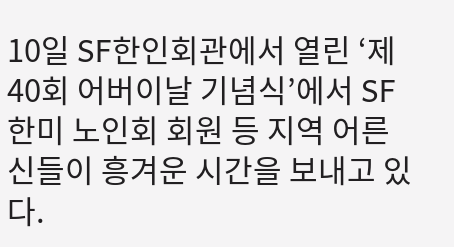10일 SF한인회관에서 열린 ‘제40회 어버이날 기념식’에서 SF한미 노인회 회원 등 지역 어른 신들이 흥겨운 시간을 보내고 있다.